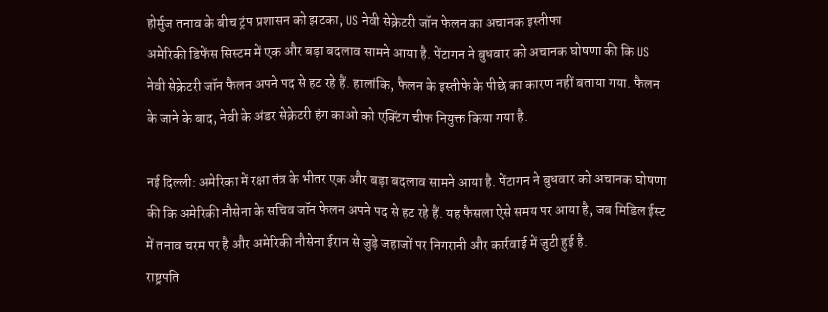होर्मुज तनाव के बीच ट्रंप प्रशासन को झटका, US नेवी सेक्रेटरी जॉन फेलन का अचानक इस्तीफा
अमेरिकी डिफेंस सिस्टम में एक और बड़ा बदलाव सामने आया है. पेंटागन ने बुधवार को अचानक घोषणा की कि US नेवी सेक्रेटरी जॉन फैलन अपने पद से हट रहे हैं. हालांकि, फैलन के इस्तीफे के पीछे का कारण नहीं बताया गया. फैलन के जाने के बाद, नेवी के अंडर सेक्रेटरी हंग काओ को एक्टिंग चीफ नियुक्त किया गया है.

नई दिल्ली: अमेरिका में रक्षा तंत्र के भीतर एक और बड़ा बदलाव सामने आया है. पेंटागन ने बुधवार को अचानक घोषणा की कि अमेरिकी नौसेना के सचिव जॉन फेलन अपने पद से हट रहे हैं. यह फैसला ऐसे समय पर आया है, जब मिडिल ईस्ट में तनाव चरम पर है और अमेरिकी नौसेना ईरान से जुड़े जहाजों पर निगरानी और कार्रवाई में जुटी हुई है.
राष्ट्रपति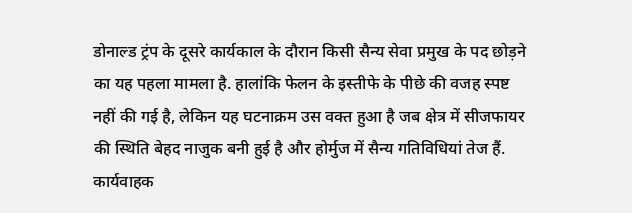डोनाल्ड ट्रंप के दूसरे कार्यकाल के दौरान किसी सैन्य सेवा प्रमुख के पद छोड़ने का यह पहला मामला है. हालांकि फेलन के इस्तीफे के पीछे की वजह स्पष्ट नहीं की गई है, लेकिन यह घटनाक्रम उस वक्त हुआ है जब क्षेत्र में सीजफायर की स्थिति बेहद नाजुक बनी हुई है और होर्मुज में सैन्य गतिविधियां तेज हैं.
कार्यवाहक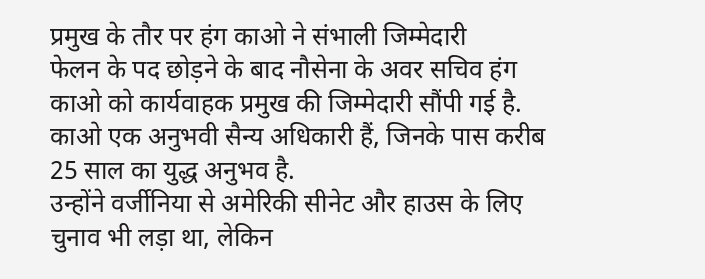प्रमुख के तौर पर हंग काओ ने संभाली जिम्मेदारी
फेलन के पद छोड़ने के बाद नौसेना के अवर सचिव हंग काओ को कार्यवाहक प्रमुख की जिम्मेदारी सौंपी गई है. काओ एक अनुभवी सैन्य अधिकारी हैं, जिनके पास करीब 25 साल का युद्ध अनुभव है.
उन्होंने वर्जीनिया से अमेरिकी सीनेट और हाउस के लिए चुनाव भी लड़ा था, लेकिन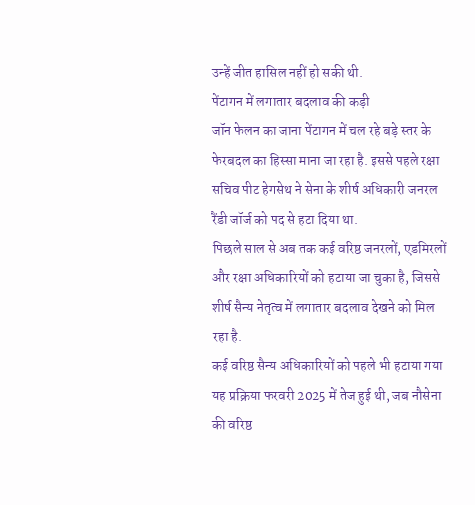उन्हें जीत हासिल नहीं हो सकी थी.
पेंटागन में लगातार बदलाव की कड़ी
जॉन फेलन का जाना पेंटागन में चल रहे बड़े स्तर के फेरबदल का हिस्सा माना जा रहा है. इससे पहले रक्षा सचिव पीट हेगसेथ ने सेना के शीर्ष अधिकारी जनरल रैंडी जॉर्ज को पद से हटा दिया था.
पिछले साल से अब तक कई वरिष्ठ जनरलों, एडमिरलों और रक्षा अधिकारियों को हटाया जा चुका है, जिससे शीर्ष सैन्य नेतृत्व में लगातार बदलाव देखने को मिल रहा है.
कई वरिष्ठ सैन्य अधिकारियों को पहले भी हटाया गया
यह प्रक्रिया फरवरी 2025 में तेज हुई थी, जब नौसेना की वरिष्ठ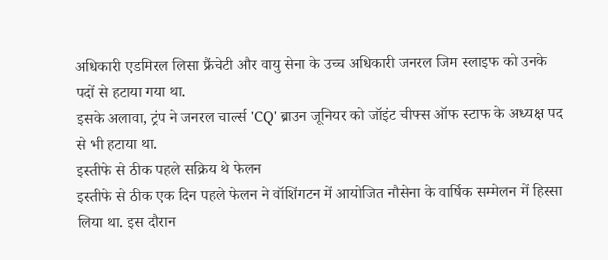अधिकारी एडमिरल लिसा फ्रैंचेटी और वायु सेना के उच्च अधिकारी जनरल जिम स्लाइफ को उनके पदों से हटाया गया था.
इसके अलावा, ट्रंप ने जनरल चार्ल्स 'CQ' ब्राउन जूनियर को जॉइंट चीफ्स ऑफ स्टाफ के अध्यक्ष पद से भी हटाया था.
इस्तीफे से ठीक पहले सक्रिय थे फेलन
इस्तीफे से ठीक एक दिन पहले फेलन ने वॉशिंगटन में आयोजित नौसेना के वार्षिक सम्मेलन में हिस्सा लिया था. इस दौरान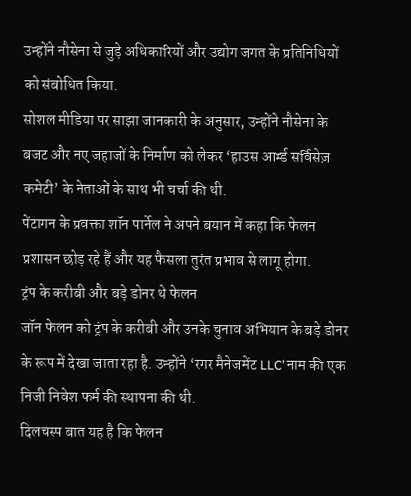उन्होंने नौसेना से जुड़े अधिकारियों और उद्योग जगत के प्रतिनिधियों को संबोधित किया.
सोशल मीडिया पर साझा जानकारी के अनुसार, उन्होंने नौसेना के बजट और नए जहाजों के निर्माण को लेकर ‘हाउस आर्म्ड सर्विसेज़ कमेटी’ के नेताओं के साथ भी चर्चा की थी.
पेंटागन के प्रवक्ता शॉन पार्नेल ने अपने बयान में कहा कि फेलन प्रशासन छोड़ रहे हैं और यह फैसला तुरंत प्रभाव से लागू होगा.
ट्रंप के करीबी और बड़े डोनर थे फेलन
जॉन फेलन को ट्रंप के करीबी और उनके चुनाव अभियान के बड़े डोनर के रूप में देखा जाता रहा है. उन्होंने ‘रगर मैनेजमेंट LLC’ नाम की एक निजी निवेश फर्म की स्थापना की थी.
दिलचस्प बात यह है कि फेलन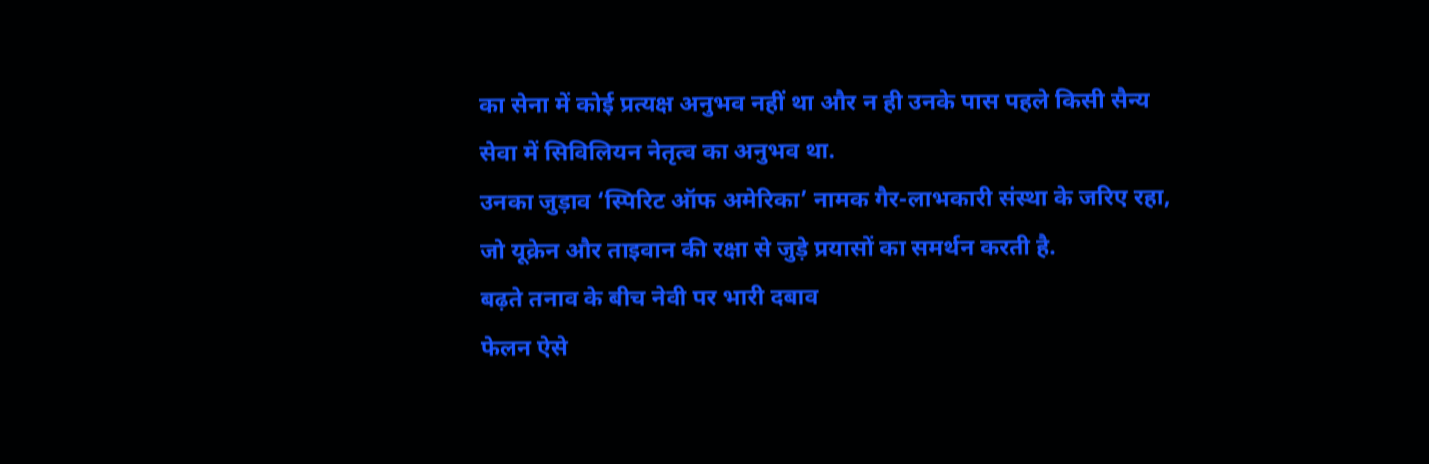का सेना में कोई प्रत्यक्ष अनुभव नहीं था और न ही उनके पास पहले किसी सैन्य सेवा में सिविलियन नेतृत्व का अनुभव था.
उनका जुड़ाव ‘स्पिरिट ऑफ अमेरिका’ नामक गैर-लाभकारी संस्था के जरिए रहा, जो यूक्रेन और ताइवान की रक्षा से जुड़े प्रयासों का समर्थन करती है.
बढ़ते तनाव के बीच नेवी पर भारी दबाव
फेलन ऐसे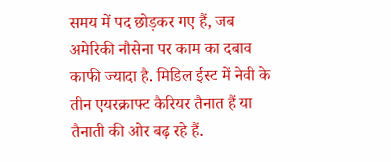समय में पद छोड़कर गए हैं, जब अमेरिकी नौसेना पर काम का दबाव काफी ज्यादा है. मिडिल ईस्ट में नेवी के तीन एयरक्राफ्ट कैरियर तैनात हैं या तैनाती की ओर बढ़ रहे हैं.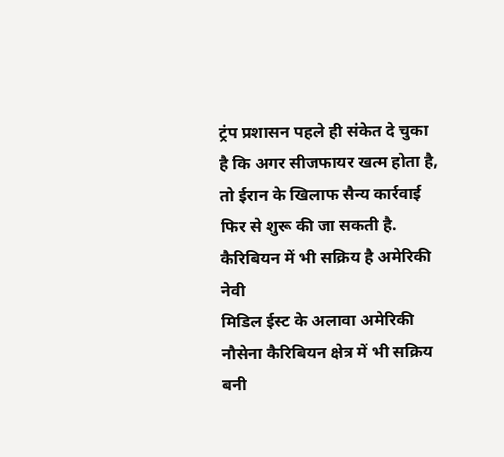ट्रंप प्रशासन पहले ही संकेत दे चुका है कि अगर सीजफायर खत्म होता है, तो ईरान के खिलाफ सैन्य कार्रवाई फिर से शुरू की जा सकती है.
कैरिबियन में भी सक्रिय है अमेरिकी नेवी
मिडिल ईस्ट के अलावा अमेरिकी नौसेना कैरिबियन क्षेत्र में भी सक्रिय बनी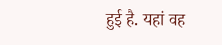हुई है. यहां वह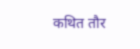कथित तौर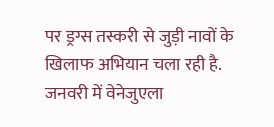पर ड्रग्स तस्करी से जुड़ी नावों के खिलाफ अभियान चला रही है.
जनवरी में वेनेजुएला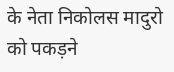के नेता निकोलस मादुरो को पकड़ने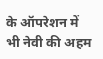के ऑपरेशन में भी नेवी की अहम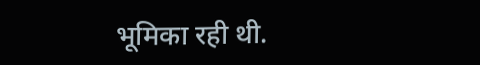भूमिका रही थी.